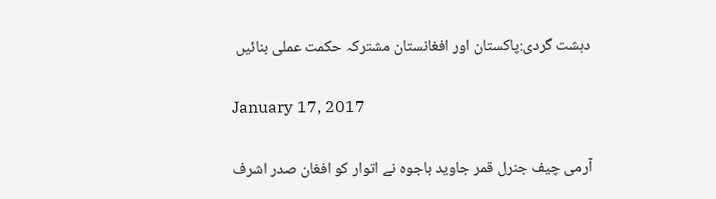دہشت گردی:پاکستان اور افغانستان مشترکہ حکمت عملی بنائیں

January 17, 2017

آرمی چیف جنرل قمر جاوید باجوہ نے اتوار کو افغان صدر اشرف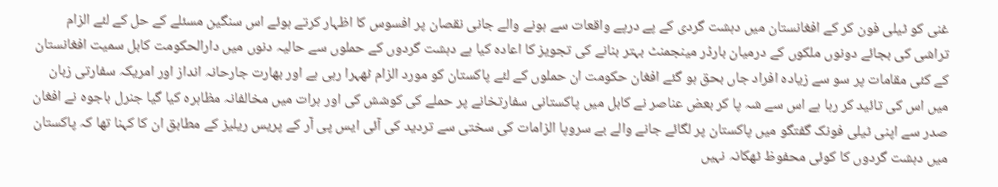غنی کو ٹیلی فون کر کے افغانستان میں دہشت گردی کے پے درپے واقعات سے ہونے والے جانی نقصان پر افسوس کا اظہار کرتے ہوئے اس سنگین مسئلے کے حل کے لئے الزام تراشی کی بجائے دونوں ملکوں کے درمیان بارڈر مینجمنٹ بہتر بنانے کی تجویز کا اعادہ کیا ہے دہشت گردوں کے حملوں سے حالیہ دنوں میں دارالحکومت کابل سمیت افغانستان کے کئی مقامات پر سو سے زیادہ افراد جاں بحق ہو گئے افغان حکومت ان حملوں کے لئے پاکستان کو مورد الزام ٹھہرا رہی ہے اور بھارت جارحانہ انداز اور امریکہ سفارتی زبان میں اس کی تائید کر رہا ہے اس سے شہ پا کر بعض عناصر نے کابل میں پاکستانی سفارتخانے پر حملے کی کوشش کی اور ہرات میں مخالفانہ مظاہرہ کیا گیا جنرل باجوہ نے افغان صدر سے اپنی ٹیلی فونک گفتگو میں پاکستان پر لگائے جانے والے بے سروپا الزامات کی سختی سے تردید کی آئی ایس پی آر کے پریس ریلیز کے مطابق ان کا کہنا تھا کہ پاکستان میں دہشت گردوں کا کوئی محفوظ ٹھکانہ نہیں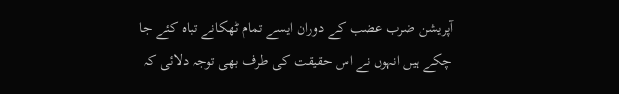آپریشن ضرب عضب کے دوران ایسے تمام ٹھکانے تباہ کئے جا چکے ہیں انہوں نے اس حقیقت کی طرف بھی توجہ دلائی کہ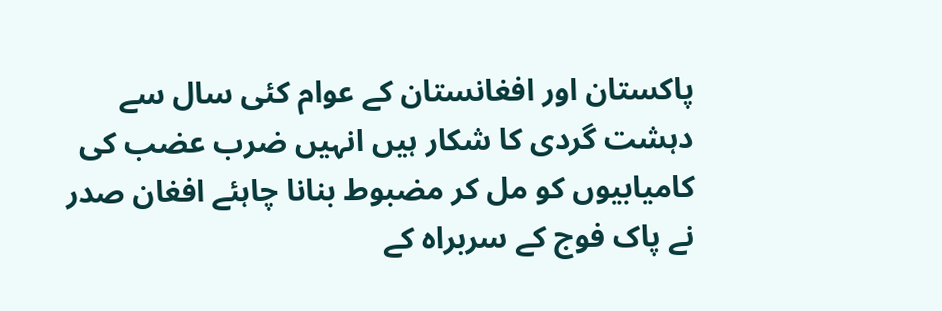پاکستان اور افغانستان کے عوام کئی سال سے دہشت گردی کا شکار ہیں انہیں ضرب عضب کی کامیابیوں کو مل کر مضبوط بنانا چاہئے افغان صدر نے پاک فوج کے سربراہ کے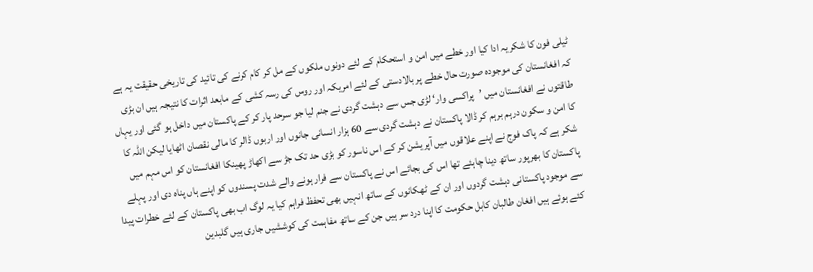ٹیلی فون کا شکریہ ادا کیا اور خطے میں امن و استحکام کے لئے دونوں ملکوں کے مل کر کام کرنے کی تائید کی تاریخی حقیقت یہ ہے کہ افغانستان کی موجودہ صورت حال خطے پر بالادستی کے لئے امریکہ اور روس کی رسہ کشی کے مابعد اثرات کا نتیجہ ہیں ان بڑی طاقتوں نے افغانستان میں ’پراکسی وار‘ لڑی جس سے دہشت گردی نے جنم لیا جو سرحد پار کر کے پاکستان میں داخل ہو گئی اور یہاں کا امن و سکون درہم برہم کر ڈالا پاکستان نے دہشت گردی سے 60 ہزار انسانی جانوں اور اربوں ڈالر کا مالی نقصان اٹھایا لیکن اللہ کا شکر ہے کہ پاک فوج نے اپنے علاقوں میں آپریشن کر کے اس ناسور کو بڑی حد تک جڑ سے اکھاڑ پھینکا افغانستان کو اس مہم میں پاکستان کا بھرپور ساتھ دینا چاہئے تھا اس کی بجائے اس نے پاکستان سے فرار ہونے والے شدت پسندوں کو اپنے ہاں پناہ دی اور پہلے سے موجود پاکستانی دہشت گردوں اور ان کے ٹھکانوں کے ساتھ انہیں بھی تحفظ فراہم کیا یہ لوگ اب بھی پاکستان کے لئے خطرات پیدا کئے ہوئے ہیں افغان طالبان کابل حکومت کا اپنا درد سر ہیں جن کے ساتھ مفاہمت کی کوششیں جاری ہیں گلبدین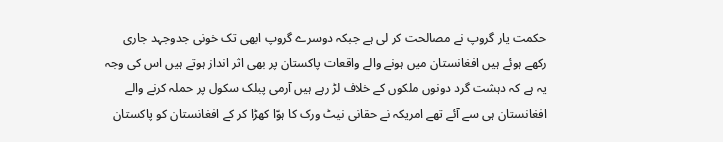حکمت یار گروپ نے مصالحت کر لی ہے جبکہ دوسرے گروپ ابھی تک خونی جدوجہد جاری رکھے ہوئے ہیں افغانستان میں ہونے والے واقعات پاکستان پر بھی اثر انداز ہوتے ہیں اس کی وجہ یہ ہے کہ دہشت گرد دونوں ملکوں کے خلاف لڑ رہے ہیں آرمی پبلک سکول پر حملہ کرنے والے افغانستان ہی سے آئے تھے امریکہ نے حقانی نیٹ ورک کا ہوّا کھڑا کر کے افغانستان کو پاکستان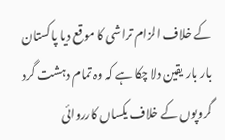کے خلاف الزام تراشی کا موقع دیا پاکستان بار بار یقین دلا چکا ہے کہ وہ تمام دہشت گرد گروپوں کے خلاف یکساں کارروائی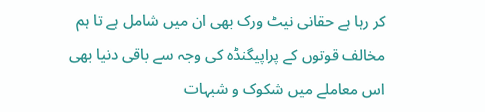کر رہا ہے حقانی نیٹ ورک بھی ان میں شامل ہے تا ہم مخالف قوتوں کے پراپیگنڈہ کی وجہ سے باقی دنیا بھی اس معاملے میں شکوک و شبہات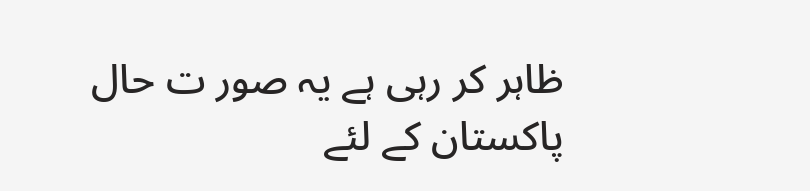ظاہر کر رہی ہے یہ صور ت حال پاکستان کے لئے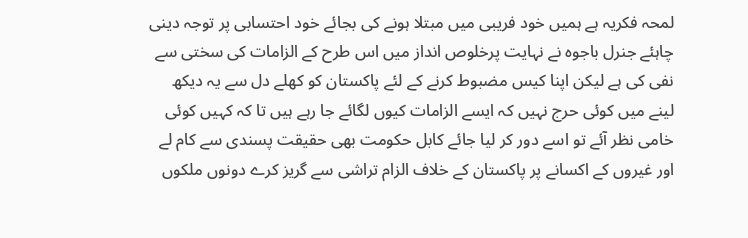لمحہ فکریہ ہے ہمیں خود فریبی میں مبتلا ہونے کی بجائے خود احتسابی پر توجہ دینی چاہئے جنرل باجوہ نے نہایت پرخلوص انداز میں اس طرح کے الزامات کی سختی سے نفی کی ہے لیکن اپنا کیس مضبوط کرنے کے لئے پاکستان کو کھلے دل سے یہ دیکھ لینے میں کوئی حرج نہیں کہ ایسے الزامات کیوں لگائے جا رہے ہیں تا کہ کہیں کوئی خامی نظر آئے تو اسے دور کر لیا جائے کابل حکومت بھی حقیقت پسندی سے کام لے اور غیروں کے اکسانے پر پاکستان کے خلاف الزام تراشی سے گریز کرے دونوں ملکوں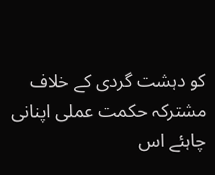کو دہشت گردی کے خلاف مشترکہ حکمت عملی اپنانی چاہئے اس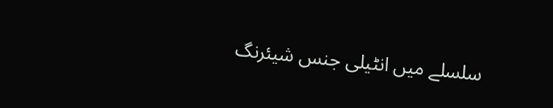سلسلے میں انٹیلی جنس شیئرنگ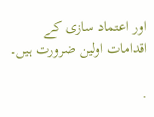اور اعتماد سازی کے اقدامات اولین ضرورت ہیں۔

.